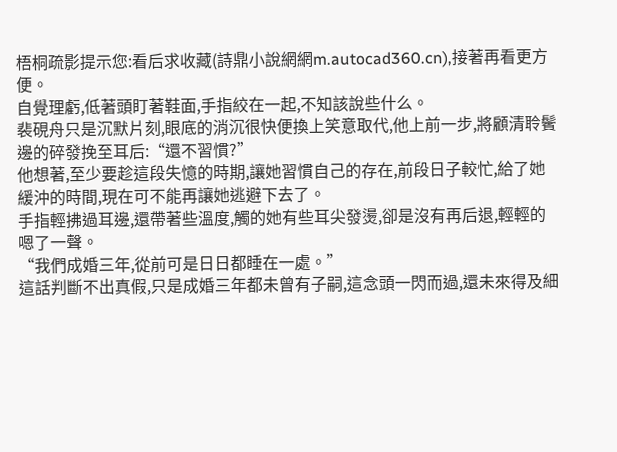梧桐疏影提示您:看后求收藏(詩鼎小說網網m.autocad360.cn),接著再看更方便。
自覺理虧,低著頭盯著鞋面,手指絞在一起,不知該說些什么。
裴硯舟只是沉默片刻,眼底的消沉很快便換上笑意取代,他上前一步,將顧清聆鬢邊的碎發挽至耳后:“還不習慣?”
他想著,至少要趁這段失憶的時期,讓她習慣自己的存在,前段日子較忙,給了她緩沖的時間,現在可不能再讓她逃避下去了。
手指輕拂過耳邊,還帶著些溫度,觸的她有些耳尖發燙,卻是沒有再后退,輕輕的嗯了一聲。
“我們成婚三年,從前可是日日都睡在一處。”
這話判斷不出真假,只是成婚三年都未曾有子嗣,這念頭一閃而過,還未來得及細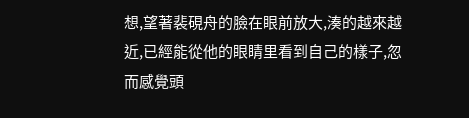想,望著裴硯舟的臉在眼前放大,湊的越來越近,已經能從他的眼睛里看到自己的樣子,忽而感覺頭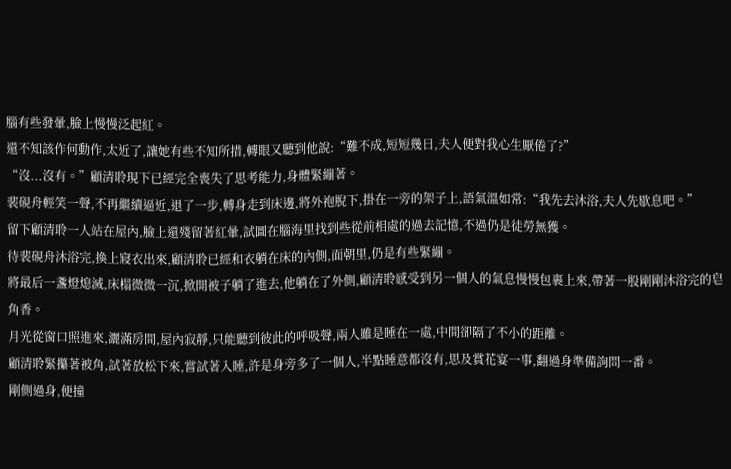腦有些發暈,臉上慢慢泛起紅。
還不知該作何動作,太近了,讓她有些不知所措,轉眼又聽到他說:“難不成,短短幾日,夫人便對我心生厭倦了?”
“沒...沒有。”顧清聆現下已經完全喪失了思考能力,身體緊繃著。
裴硯舟輕笑一聲,不再繼續逼近,退了一步,轉身走到床邊,將外袍脫下,掛在一旁的架子上,語氣溫如常:“我先去沐浴,夫人先歇息吧。”
留下顧清聆一人站在屋內,臉上還殘留著紅暈,試圖在腦海里找到些從前相處的過去記憶,不過仍是徒勞無獲。
待裴硯舟沐浴完,換上寢衣出來,顧清聆已經和衣躺在床的內側,面朝里,仍是有些緊繃。
將最后一盞燈熄滅,床榻微微一沉,掀開被子躺了進去,他躺在了外側,顧清聆感受到另一個人的氣息慢慢包裹上來,帶著一股剛剛沐浴完的皂角香。
月光從窗口照進來,灑滿房間,屋內寂靜,只能聽到彼此的呼吸聲,兩人雖是睡在一處,中間卻隔了不小的距離。
顧清聆緊攥著被角,試著放松下來,嘗試著入睡,許是身旁多了一個人,半點睡意都沒有,思及賞花宴一事,翻過身準備詢問一番。
剛側過身,便撞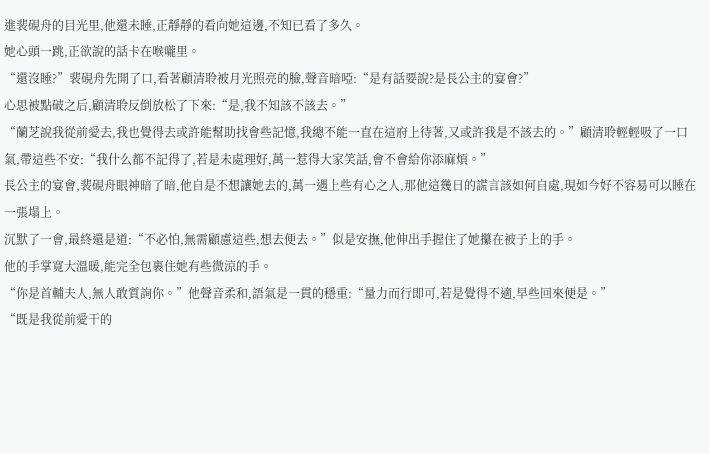進裴硯舟的目光里,他還未睡,正靜靜的看向她這邊,不知已看了多久。
她心頭一跳,正欲說的話卡在喉嚨里。
“還沒睡?”裴硯舟先開了口,看著顧清聆被月光照亮的臉,聲音暗啞:“是有話要說?是長公主的宴會?”
心思被點破之后,顧清聆反倒放松了下來:“是,我不知該不該去。”
“蘭芝說我從前愛去,我也覺得去或許能幫助找會些記憶,我總不能一直在這府上待著,又或許我是不該去的。”顧清聆輕輕吸了一口氣,帶這些不安:“我什么都不記得了,若是未處理好,萬一惹得大家笑話,會不會給你添麻煩。”
長公主的宴會,裴硯舟眼神暗了暗,他自是不想讓她去的,萬一遇上些有心之人,那他這幾日的謊言該如何自處,現如今好不容易可以睡在一張塌上。
沉默了一會,最終還是道:“不必怕,無需顧慮這些,想去便去。”似是安撫,他伸出手握住了她攥在被子上的手。
他的手掌寬大溫暖,能完全包裹住她有些微涼的手。
“你是首輔夫人,無人敢質詢你。”他聲音柔和,語氣是一貫的穩重:“量力而行即可,若是覺得不適,早些回來便是。”
“既是我從前愛干的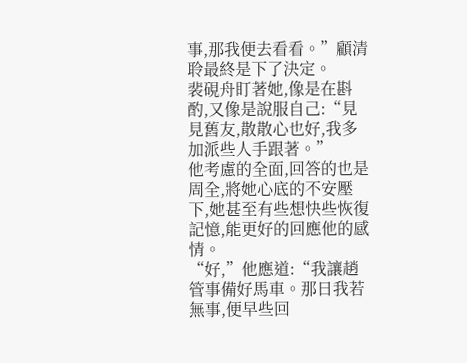事,那我便去看看。”顧清聆最終是下了決定。
裴硯舟盯著她,像是在斟酌,又像是說服自己:“見見舊友,散散心也好,我多加派些人手跟著。”
他考慮的全面,回答的也是周全,將她心底的不安壓下,她甚至有些想快些恢復記憶,能更好的回應他的感情。
“好,”他應道:“我讓趙管事備好馬車。那日我若無事,便早些回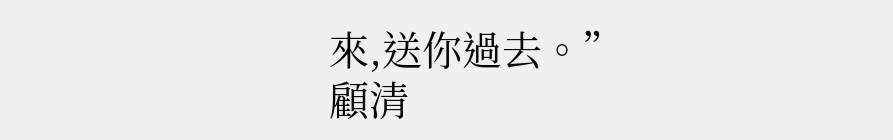來,送你過去。”
顧清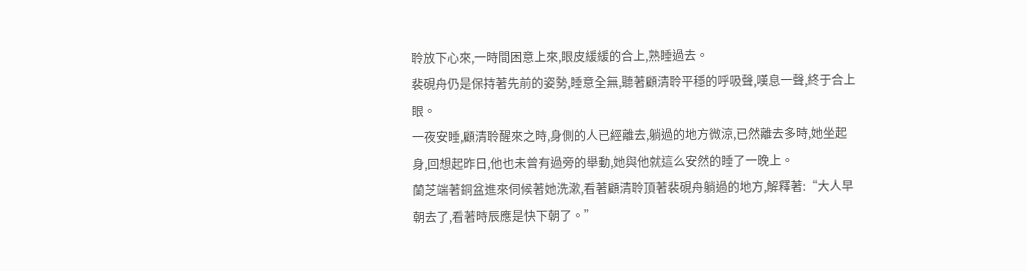聆放下心來,一時間困意上來,眼皮緩緩的合上,熟睡過去。
裴硯舟仍是保持著先前的姿勢,睡意全無,聽著顧清聆平穩的呼吸聲,嘆息一聲,終于合上眼。
一夜安睡,顧清聆醒來之時,身側的人已經離去,躺過的地方微涼,已然離去多時,她坐起身,回想起昨日,他也未曾有過旁的舉動,她與他就這么安然的睡了一晚上。
蘭芝端著銅盆進來伺候著她洗漱,看著顧清聆頂著裴硯舟躺過的地方,解釋著:“大人早朝去了,看著時辰應是快下朝了。”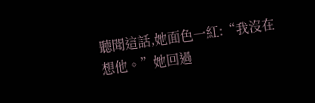聽聞這話,她面色一紅:“我沒在想他。”她回過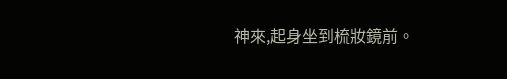神來,起身坐到梳妝鏡前。